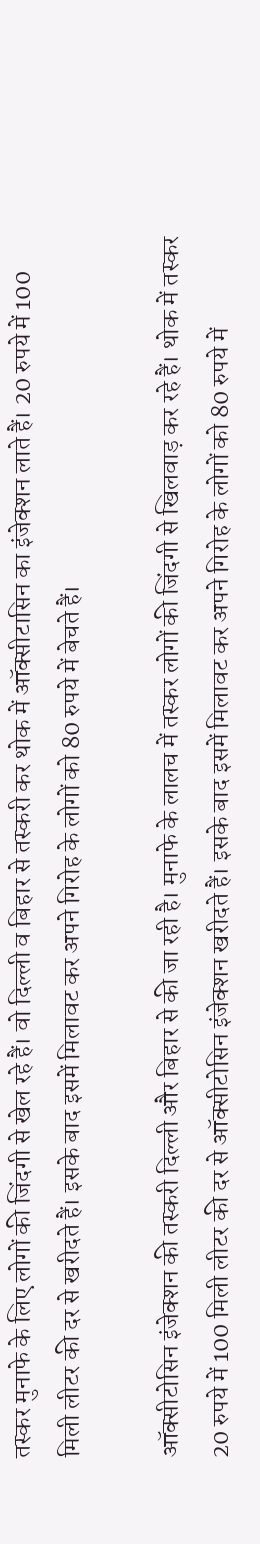तस्कर मुनाफे के लिए लोगों की जिंदगी से खेल रहे हैं। वो दिल्ली व बिहार से तस्करी कर थोक में ऑक्सीटासिन का इंजेक्शन लाते हैं। 20 रुपये में 100 मिली लीटर की दर से खरीदते हैं। इसके बाद इसमें मिलावट कर अपने गिरोह के लोगों को 80 रुपये में बेचते हैं।

ऑक्सीटोसिन इंजेक्शन की तस्करी दिल्ली और बिहार से की जा रही है। मुनाफे के लालच में तस्कर लोगों की जिंदगी से खिलवाड़ कर रहे हैं। थोक में तस्कर 20 रुपये में 100 मिली लीटर की दर से ऑक्सीटोसिन इंजेक्शन खरीदते हैं। इसके बाद इसमें मिलावट कर अपने गिरोह के लोगों को 80 रुपये में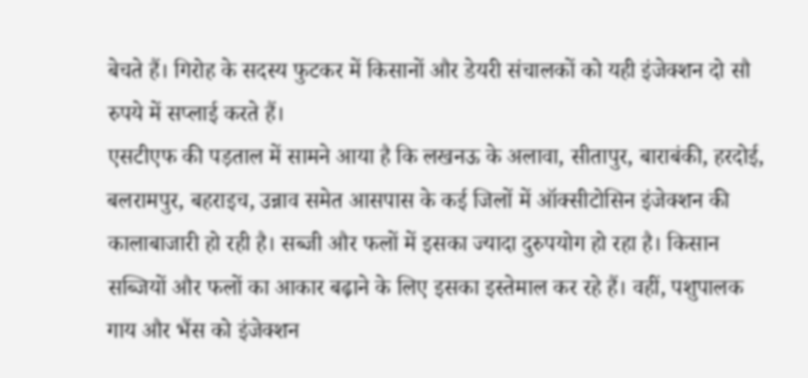बेचते हैं। गिरोह के सदस्य फुटकर में किसानों और डेयरी संचालकों को यही इंजेक्शन दो सौ रुपये में सप्लाई करते हैं।
एसटीएफ की पड़ताल में सामने आया है कि लखनऊ के अलावा, सीतापुर, बाराबंकी, हरदोई, बलरामपुर, बहराइच, उन्नाव समेत आसपास के कई जिलों में ऑक्सीटोसिन इंजेक्शन की कालाबाजारी हो रही है। सब्जी और फलों में इसका ज्यादा दुरुपयोग हो रहा है। किसान सब्जियों और फलों का आकार बढ़ाने के लिए इसका इस्तेमाल कर रहे हैं। वहीं, पशुपालक गाय और भैंस को इंजेक्शन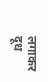लगाकर दूध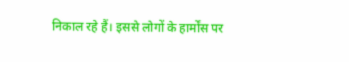निकाल रहे हैं। इससे लोगों के हार्मोंस पर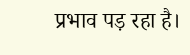प्रभाव पड़ रहा है।